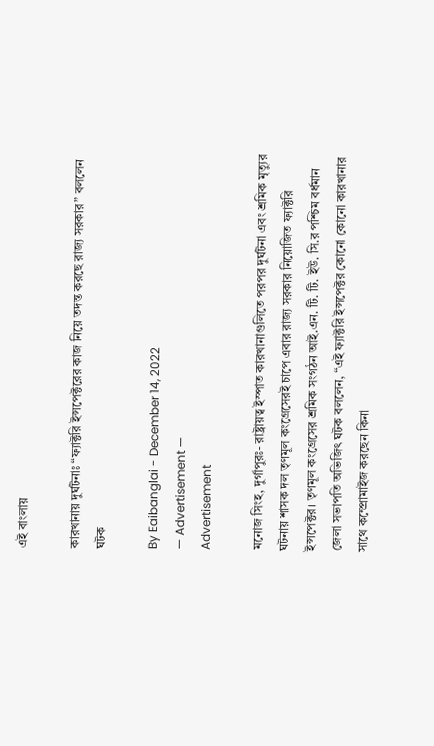এই বাংলায়

কারখানায় দুর্ঘটনাঃ “ফ্যাক্টরি ইন্সপেক্টরের কাজ নিয়ে তদন্ত করছে রাজ্য সরকার” বললেন ঘটক

By Eaibanglai - December 14, 2022
— Advertisement —
Advertisement

মনোজ সিংহ, দুর্গাপুরঃ- রাষ্ট্রায়ত্ব ইস্পাত কারখানাগুলিতে পরপর দুর্ঘটনা এবং শ্রমিক মৃত্যুর ঘটনায় শাসক দল তৃণমূল কংগ্রেসেরই চাপে এবার রাজ্য সরকার নিয়োজিত ফ্যাক্টরি ইন্সপেক্টর। তৃণমূল কংগ্রেসের শ্রমিক সংগঠন আই.এন. টি. টি. ইউ. সি.র পশ্চিম বর্ধমান জেলা সভাপতি অভিজিৎ ঘটক বললেন, “এই ফ্যাক্টরি ইন্সপেক্টর কোনো কোনো কারখানার সাথে কম্প্রোমাইজ করছেন কিনা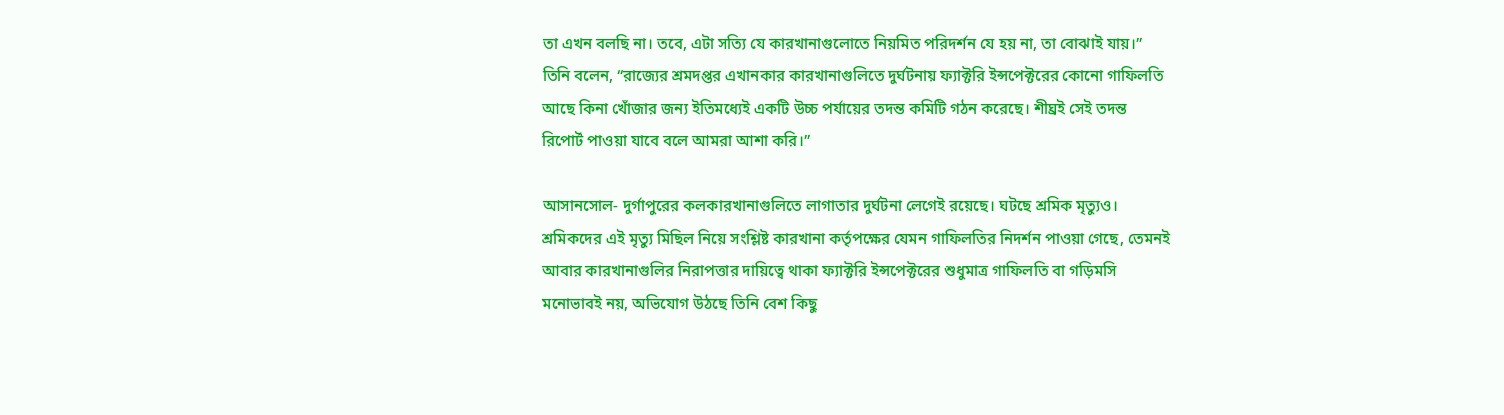তা এখন বলছি না। তবে, এটা সত্যি যে কারখানাগুলোতে নিয়মিত পরিদর্শন যে হয় না, তা বোঝাই যায়।” তিনি বলেন, “রাজ্যের শ্রমদপ্তর এখানকার কারখানাগুলিতে দুর্ঘটনায় ফ্যাক্টরি ইন্সপেক্টরের কোনো গাফিলতি আছে কিনা খোঁজার জন্য ইতিমধ্যেই একটি উচ্চ পর্যায়ের তদন্ত কমিটি গঠন করেছে। শীঘ্রই সেই তদন্ত রিপোর্ট পাওয়া যাবে বলে আমরা আশা করি।”

আসানসোল- দুর্গাপুরের কলকারখানাগুলিতে লাগাতার দুর্ঘটনা লেগেই রয়েছে। ঘটছে শ্রমিক মৃত্যুও। শ্রমিকদের এই মৃত্যু মিছিল নিয়ে সংশ্লিষ্ট কারখানা কর্তৃপক্ষের যেমন গাফিলতির নিদর্শন পাওয়া গেছে, তেমনই আবার কারখানাগুলির নিরাপত্তার দায়িত্বে থাকা ফ্যাক্টরি ইন্সপেক্টরের শুধুমাত্র গাফিলতি বা গড়িমসি মনোভাবই নয়, অভিযোগ উঠছে তিনি বেশ কিছু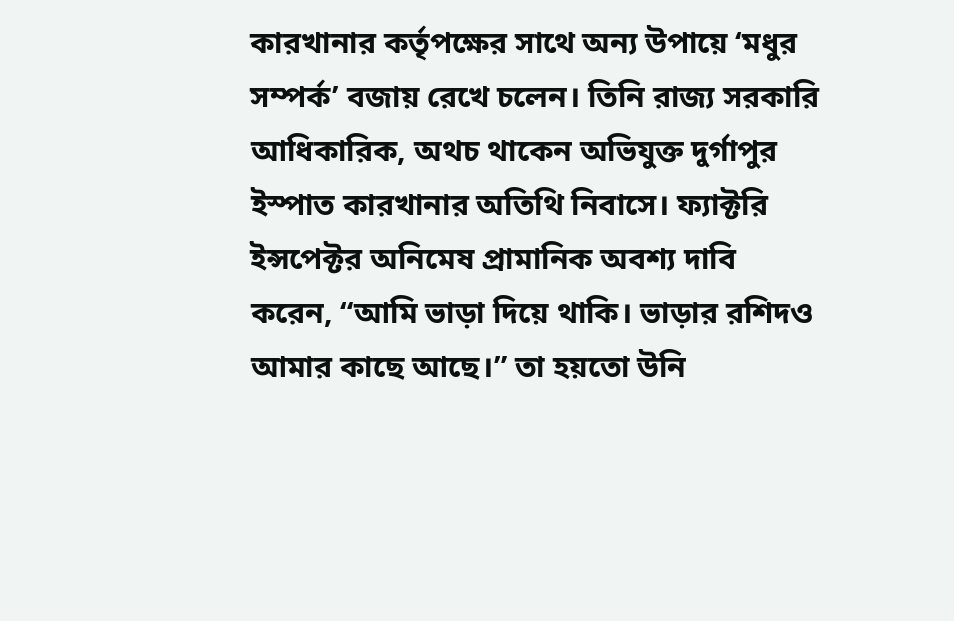কারখানার কর্তৃপক্ষের সাথে অন্য উপায়ে ‘মধুর সম্পর্ক’ বজায় রেখে চলেন। তিনি রাজ্য সরকারি আধিকারিক, অথচ থাকেন অভিযুক্ত দুর্গাপুর ইস্পাত কারখানার অতিথি নিবাসে। ফ্যাক্টরি ইন্সপেক্টর অনিমেষ প্রামানিক অবশ্য দাবি করেন, “আমি ভাড়া দিয়ে থাকি। ভাড়ার রশিদও আমার কাছে আছে।” তা হয়তো উনি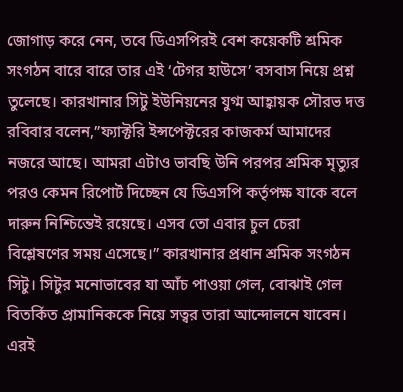জোগাড় করে নেন, তবে ডিএসপিরই বেশ কয়েকটি শ্রমিক সংগঠন বারে বারে তার এই ‘টেগর হাউসে’ বসবাস নিয়ে প্রশ্ন তুলেছে। কারখানার সিটু ইউনিয়নের যুগ্ম আহ্বায়ক সৌরভ দত্ত রবিবার বলেন,”ফ্যাক্টরি ইন্সপেক্টরের কাজকর্ম আমাদের নজরে আছে। আমরা এটাও ভাবছি উনি পরপর শ্রমিক মৃত্যুর পরও কেমন রিপোর্ট দিচ্ছেন যে ডিএসপি কর্তৃপক্ষ যাকে বলে দারুন নিশ্চিন্তেই রয়েছে। এসব তো এবার চুল চেরা বিশ্লেষণের সময় এসেছে।” কারখানার প্রধান শ্রমিক সংগঠন সিটু। সিটুর মনোভাবের যা আঁচ পাওয়া গেল, বোঝাই গেল বিতর্কিত প্রামানিককে নিয়ে সত্বর তারা আন্দোলনে যাবেন। এরই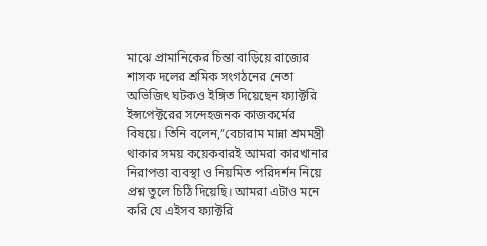মাঝে প্রামানিকের চিন্তা বাড়িয়ে রাজ্যের শাসক দলের শ্রমিক সংগঠনের নেতা অভিজিৎ ঘটকও ইঙ্গিত দিয়েছেন ফ্যাক্টরি ইন্সপেক্টরের সন্দেহজনক কাজকর্মের বিষয়ে। তিনি বলেন,”বেচারাম মান্না শ্রমমন্ত্রী থাকার সময় কয়েকবারই আমরা কারখানার নিরাপত্তা ব্যবস্থা ও নিয়মিত পরিদর্শন নিয়ে প্রশ্ন তুলে চিঠি দিয়েছি। আমরা এটাও মনে করি যে এইসব ফ্যাক্টরি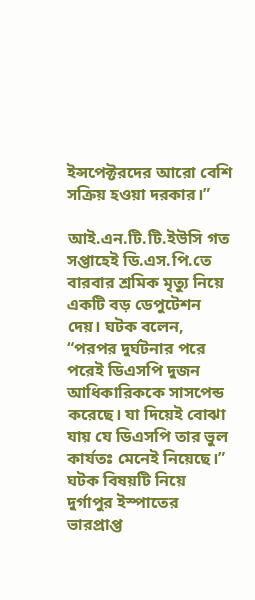ইন্সপেক্টরদের আরো বেশি সক্রিয় হওয়া দরকার।”

আই.এন.টি.টি.ইউসি গত সপ্তাহেই ডি.এস.পি.তে বারবার শ্রমিক মৃত্যু নিয়ে একটি বড় ডেপুটেশন দেয়। ঘটক বলেন, “পরপর দুর্ঘটনার পরে পরেই ডিএসপি দুজন আধিকারিককে সাসপেন্ড করেছে। যা দিয়েই বোঝা যায় যে ডিএসপি তার ভুল কার্যতঃ মেনেই নিয়েছে।” ঘটক বিষয়টি নিয়ে দুর্গাপুর ইস্পাতের ভারপ্রাপ্ত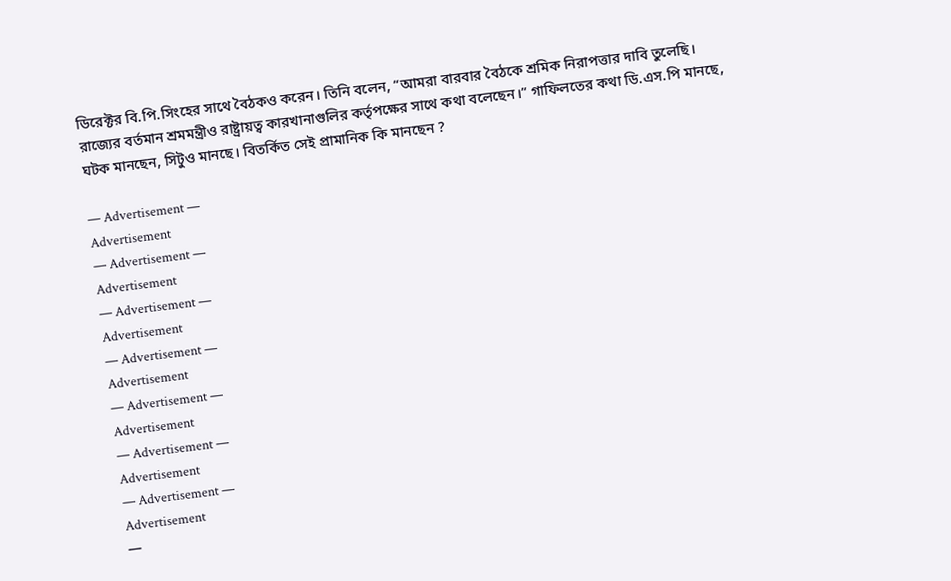ডিরেক্টর বি.পি.সিংহের সাথে বৈঠকও করেন। তিনি বলেন, “আমরা বারবার বৈঠকে শ্রমিক নিরাপত্তার দাবি তুলেছি। রাজ্যের বর্তমান শ্রমমন্ত্রীও রাষ্ট্রায়ত্ব কারখানাগুলির কর্তৃপক্ষের সাথে কথা বলেছেন।” গাফিলতের কথা ডি.এস.পি মানছে, ঘটক মানছেন, সিটুও মানছে। বিতর্কিত সেই প্রামানিক কি মানছেন ?

— Advertisement —
Advertisement
— Advertisement —
Advertisement
— Advertisement —
Advertisement
— Advertisement —
Advertisement
— Advertisement —
Advertisement
— Advertisement —
Advertisement
— Advertisement —
Advertisement
—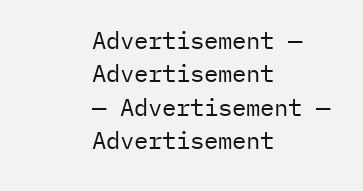Advertisement —
Advertisement
— Advertisement —
Advertisement